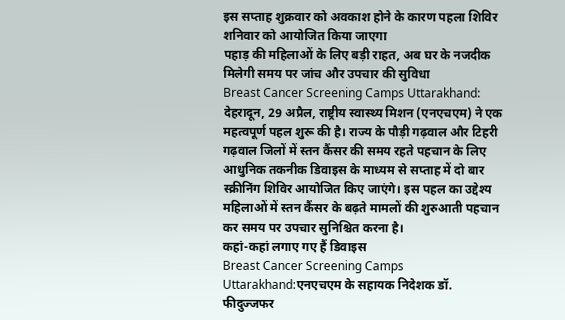इस सप्ताह शुक्रवार को अवकाश होने के कारण पहला शिविर शनिवार को आयोजित किया जाएगा
पहाड़ की महिलाओं के लिए बड़ी राहत, अब घर के नजदीक मिलेगी समय पर जांच और उपचार की सुविधा
Breast Cancer Screening Camps Uttarakhand: देहरादून, 29 अप्रैल, राष्ट्रीय स्वास्थ्य मिशन (एनएचएम) ने एक महत्वपूर्ण पहल शुरू की है। राज्य के पौड़ी गढ़वाल और टिहरी गढ़वाल जिलों में स्तन कैंसर की समय रहते पहचान के लिए आधुनिक तकनीक डिवाइस के माध्यम से सप्ताह में दो बार स्क्रीनिंग शिविर आयोजित किए जाएंगे। इस पहल का उद्देश्य महिलाओं में स्तन कैंसर के बढ़ते मामलों की शुरुआती पहचान कर समय पर उपचार सुनिश्चित करना है।
कहां-कहां लगाए गए हैं डिवाइस
Breast Cancer Screening Camps Uttarakhand:एनएचएम के सहायक निदेशक डॉ. फीदुज्जफर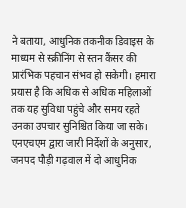ने बताया, आधुनिक तकनीक डिवाइस के माध्यम से स्क्रीनिंग से स्तन कैंसर की प्रारंभिक पहचान संभव हो सकेगी। हमारा प्रयास है कि अधिक से अधिक महिलाओं तक यह सुविधा पहुंचे और समय रहते उनका उपचार सुनिश्चित किया जा सके। एनएचएम द्वारा जारी निर्देशों के अनुसार, जनपद पौड़ी गढ़वाल में दो आधुनिक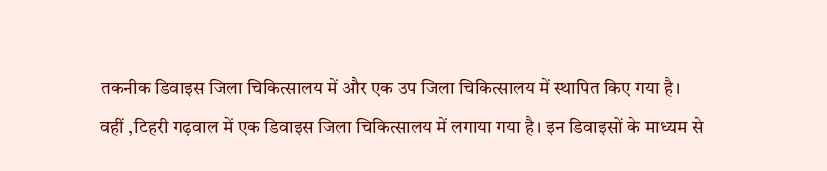तकनीक डिवाइस जिला चिकित्सालय में और एक उप जिला चिकित्सालय में स्थापित किए गया है।
वहीं ,टिहरी गढ़वाल में एक डिवाइस जिला चिकित्सालय में लगाया गया है। इन डिवाइसों के माध्यम से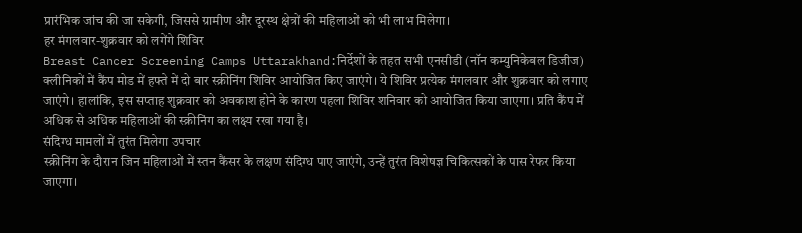प्रारंभिक जांच की जा सकेगी, जिससे ग्रामीण और दूरस्थ क्षेत्रों की महिलाओं को भी लाभ मिलेगा।
हर मंगलवार-शुक्रवार को लगेंगे शिविर
Breast Cancer Screening Camps Uttarakhand:निर्देशों के तहत सभी एनसीडी (नॉन कम्युनिकेबल डिजीज) क्लीनिकों में कैंप मोड में हफ्ते में दो बार स्क्रीनिंग शिविर आयोजित किए जाएंगे। ये शिविर प्रत्येक मंगलवार और शुक्रवार को लगाए जाएंगे। हालांकि, इस सप्ताह शुक्रवार को अवकाश होने के कारण पहला शिविर शनिवार को आयोजित किया जाएगा। प्रति कैंप में अधिक से अधिक महिलाओं की स्क्रीनिंग का लक्ष्य रखा गया है।
संदिग्ध मामलों में तुरंत मिलेगा उपचार
स्क्रीनिंग के दौरान जिन महिलाओं में स्तन कैंसर के लक्षण संदिग्ध पाए जाएंगे, उन्हें तुरंत विशेषज्ञ चिकित्सकों के पास रेफर किया जाएगा।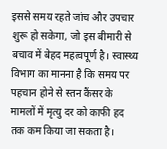इससे समय रहते जांच और उपचार शुरू हो सकेगा, जो इस बीमारी से बचाव में बेहद महत्वपूर्ण है। स्वास्थ्य विभाग का मानना है कि समय पर पहचान होने से स्तन कैंसर के मामलों में मृत्यु दर को काफी हद तक कम किया जा सकता है।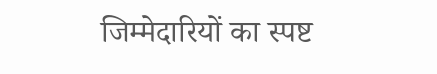जिम्मेदारियों का स्पष्ट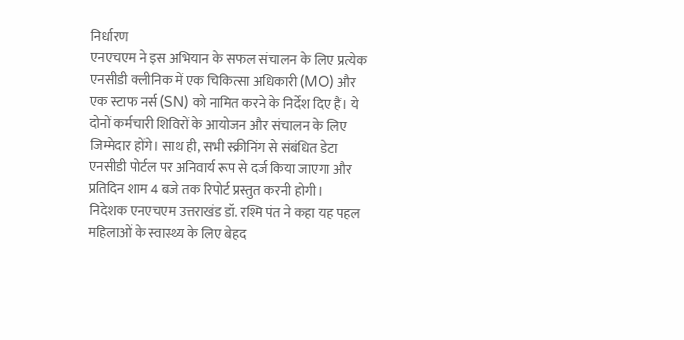निर्धारण
एनएचएम ने इस अभियान के सफल संचालन के लिए प्रत्येक एनसीडी क्लीनिक में एक चिकित्सा अधिकारी (MO) और एक स्टाफ नर्स (SN) को नामित करने के निर्देश दिए हैं। ये दोनों कर्मचारी शिविरों के आयोजन और संचालन के लिए जिम्मेदार होंगे। साथ ही, सभी स्क्रीनिंग से संबंधित डेटा एनसीडी पोर्टल पर अनिवार्य रूप से दर्ज किया जाएगा और प्रतिदिन शाम 4 बजे तक रिपोर्ट प्रस्तुत करनी होगी।
निदेशक एनएचएम उत्तराखंड डॉ. रश्मि पंत ने कहा यह पहल महिलाओं के स्वास्थ्य के लिए बेहद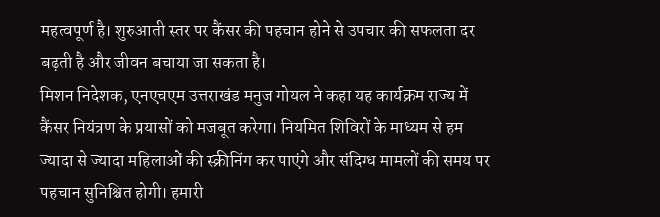महत्वपूर्ण है। शुरुआती स्तर पर कैंसर की पहचान होने से उपचार की सफलता दर बढ़ती है और जीवन बचाया जा सकता है।
मिशन निदेशक, एनएचएम उत्तराखंड मनुज गोयल ने कहा यह कार्यक्रम राज्य में कैंसर नियंत्रण के प्रयासों को मजबूत करेगा। नियमित शिविरों के माध्यम से हम ज्यादा से ज्यादा महिलाओं की स्क्रीनिंग कर पाएंगे और संदिग्ध मामलों की समय पर पहचान सुनिश्चित होगी। हमारी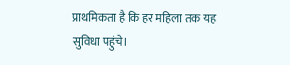प्राथमिकता है कि हर महिला तक यह सुविधा पहुंचे।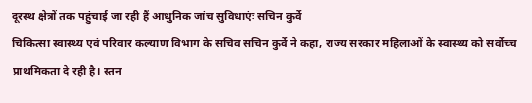दूरस्थ क्षेत्रों तक पहुंचाई जा रही हैं आधुनिक जांच सुविधाएंः सचिन कुर्वे
चिकित्सा स्वास्थ्य एवं परिवार कल्याण विभाग के सचिव सचिन कुर्वे ने कहा, राज्य सरकार महिलाओं के स्वास्थ्य को सर्वोच्च प्राथमिकता दे रही है। स्तन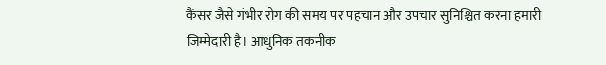कैंसर जैसे गंभीर रोग की समय पर पहचान और उपचार सुनिश्चित करना हमारी जिम्मेदारी है। आधुनिक तकनीक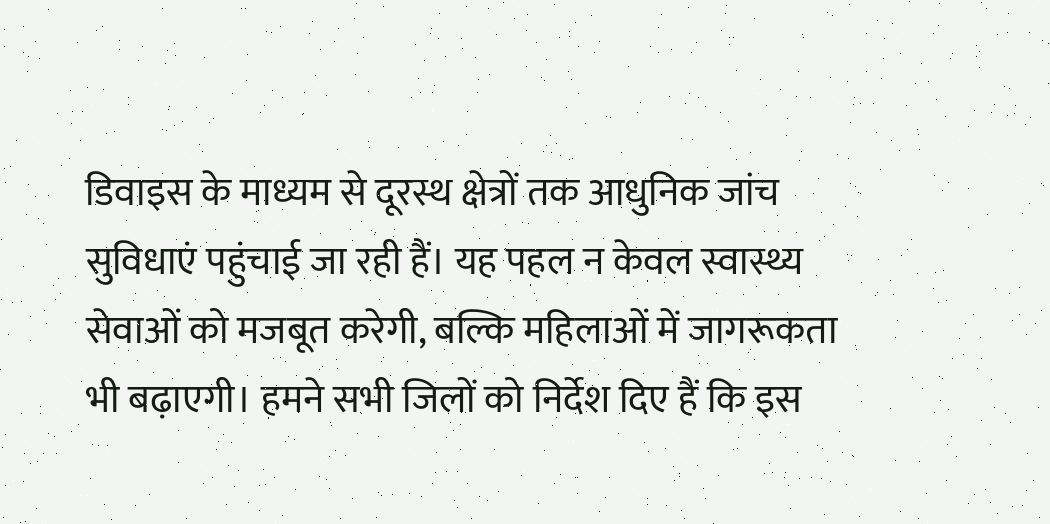डिवाइस के माध्यम से दूरस्थ क्षेत्रों तक आधुनिक जांच सुविधाएं पहुंचाई जा रही हैं। यह पहल न केवल स्वास्थ्य सेवाओं को मजबूत करेगी, बल्कि महिलाओं में जागरूकता भी बढ़ाएगी। हमने सभी जिलों को निर्देश दिए हैं कि इस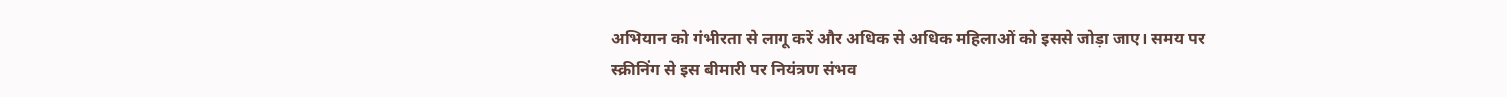अभियान को गंभीरता से लागू करें और अधिक से अधिक महिलाओं को इससे जोड़ा जाए। समय पर स्क्रीनिंग से इस बीमारी पर नियंत्रण संभव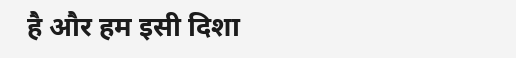है और हम इसी दिशा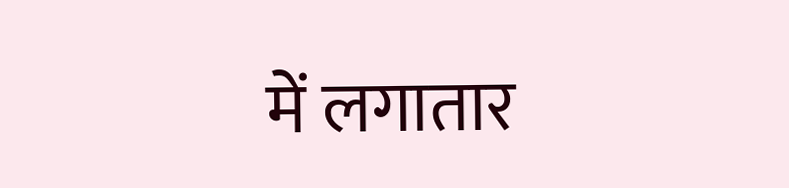में लगातार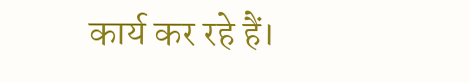कार्य कर रहे हैं।